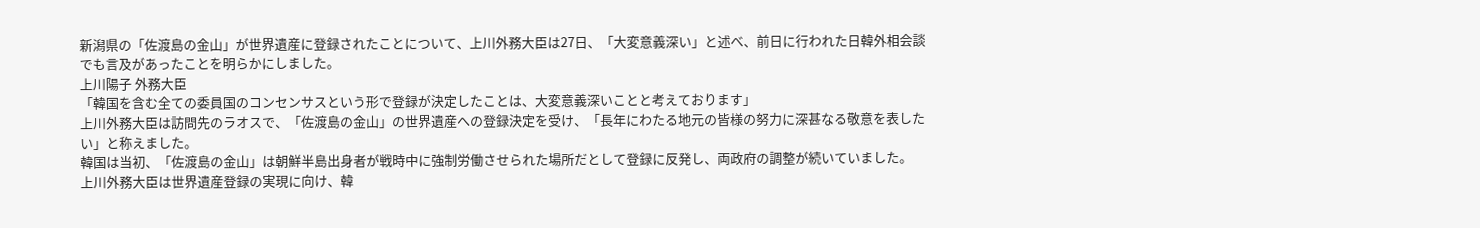新潟県の「佐渡島の金山」が世界遺産に登録されたことについて、上川外務大臣は27日、「大変意義深い」と述べ、前日に行われた日韓外相会談でも言及があったことを明らかにしました。
上川陽子 外務大臣
「韓国を含む全ての委員国のコンセンサスという形で登録が決定したことは、大変意義深いことと考えております」
上川外務大臣は訪問先のラオスで、「佐渡島の金山」の世界遺産への登録決定を受け、「長年にわたる地元の皆様の努力に深甚なる敬意を表したい」と称えました。
韓国は当初、「佐渡島の金山」は朝鮮半島出身者が戦時中に強制労働させられた場所だとして登録に反発し、両政府の調整が続いていました。
上川外務大臣は世界遺産登録の実現に向け、韓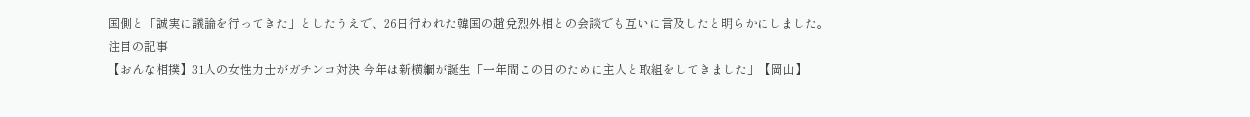国側と「誠実に議論を行ってきた」としたうえで、26日行われた韓国の趙兌烈外相との会談でも互いに言及したと明らかにしました。
注目の記事
【おんな相撲】31人の女性力士がガチンコ対決 今年は新横綱が誕生「一年間この日のために主人と取組をしてきました」【岡山】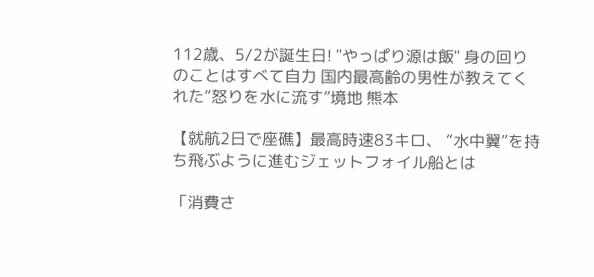112歳、5/2が誕生日! "やっぱり源は飯" 身の回りのことはすべて自力 国内最高齢の男性が教えてくれた“怒りを水に流す”境地 熊本

【就航2日で座礁】最高時速83キロ、 “水中翼”を持ち飛ぶように進むジェットフォイル船とは

「消費さ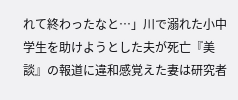れて終わったなと…」川で溺れた小中学生を助けようとした夫が死亡『美談』の報道に違和感覚えた妻は研究者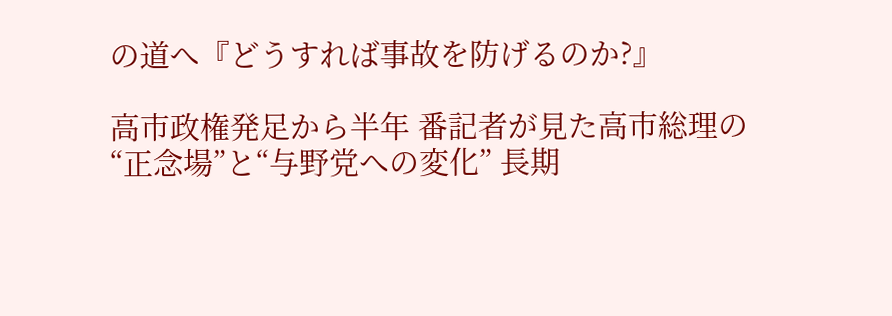の道へ『どうすれば事故を防げるのか?』

高市政権発足から半年 番記者が見た高市総理の“正念場”と“与野党への変化” 長期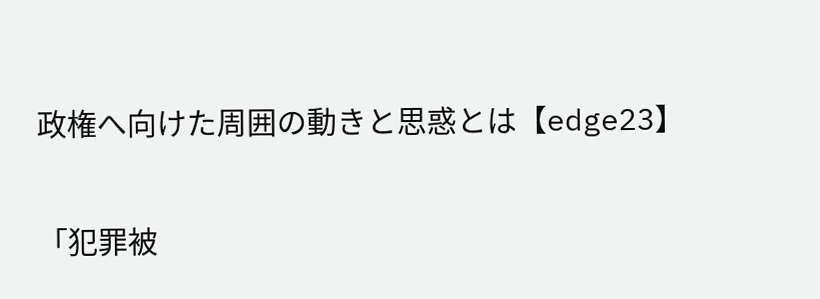政権へ向けた周囲の動きと思惑とは【edge23】

「犯罪被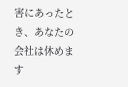害にあったとき、あなたの会社は休めます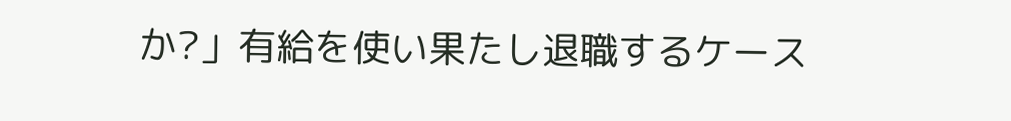か?」有給を使い果たし退職するケース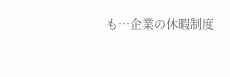も…企業の休暇制度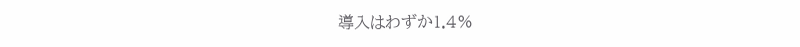導入はわずか1.4%